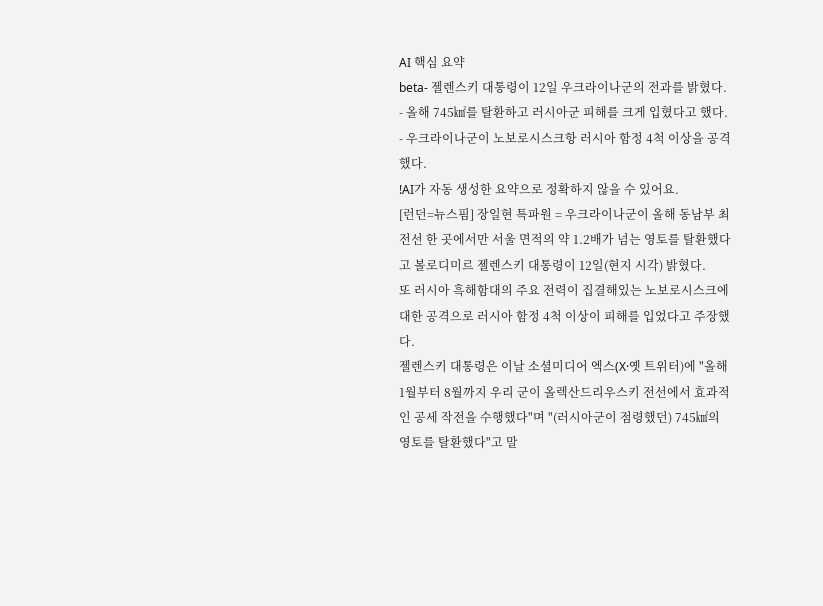AI 핵심 요약
beta- 젤렌스키 대통령이 12일 우크라이나군의 전과를 밝혔다.
- 올해 745㎢를 탈환하고 러시아군 피해를 크게 입혔다고 했다.
- 우크라이나군이 노보로시스크항 러시아 함정 4척 이상을 공격했다.
!AI가 자동 생성한 요약으로 정확하지 않을 수 있어요.
[런던=뉴스핌] 장일현 특파원 = 우크라이나군이 올해 동남부 최전선 한 곳에서만 서울 면적의 약 1.2배가 넘는 영토를 탈환했다고 볼로디미르 젤렌스키 대통령이 12일(현지 시각) 밝혔다.
또 러시아 흑해함대의 주요 전력이 집결해있는 노보로시스크에 대한 공격으로 러시아 함정 4척 이상이 피해를 입었다고 주장했다.
젤렌스키 대통령은 이날 소셜미디어 엑스(X·옛 트위터)에 "올해 1월부터 8월까지 우리 군이 올렉산드리우스키 전선에서 효과적인 공세 작전을 수행했다"며 "(러시아군이 점령했던) 745㎢의 영토를 탈환했다"고 말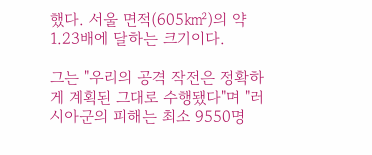했다. 서울 면적(605㎢)의 약 1.23배에 달하는 크기이다.

그는 "우리의 공격 작전은 정확하게 계획된 그대로 수행됐다"며 "러시아군의 피해는 최소 9550명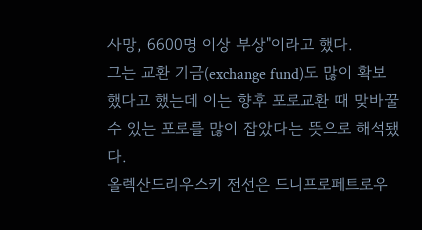사망, 6600명 이상 부상"이라고 했다.
그는 교환 기금(exchange fund)도 많이 확보했다고 했는데 이는 향후 포로교환 때 맞바꿀 수 있는 포로를 많이 잡았다는 뜻으로 해석됐다.
올렉산드리우스키 전선은 드니프로페트로우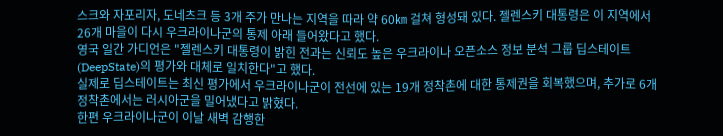스크와 자포리자, 도네츠크 등 3개 주가 만나는 지역을 따라 약 60㎞ 걸쳐 형성돼 있다. 젤렌스키 대통령은 이 지역에서 26개 마을이 다시 우크라이나군의 통제 아래 들어왔다고 했다.
영국 일간 가디언은 "젤렌스키 대통령이 밝힌 전과는 신뢰도 높은 우크라이나 오픈소스 정보 분석 그룹 딥스테이트(DeepState)의 평가와 대체로 일치한다"고 했다.
실제로 딥스테이트는 최신 평가에서 우크라이나군이 전선에 있는 19개 정착촌에 대한 통제권을 회복했으며, 추가로 6개 정착촌에서는 러시아군을 밀어냈다고 밝혔다.
한편 우크라이나군이 이날 새벽 감행한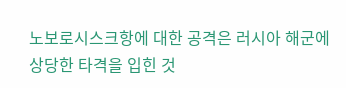노보로시스크항에 대한 공격은 러시아 해군에 상당한 타격을 입힌 것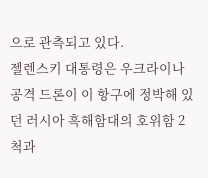으로 관측되고 있다.
젤렌스키 대통령은 우크라이나 공격 드론이 이 항구에 정박해 있던 러시아 흑해함대의 호위함 2척과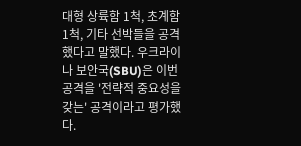대형 상륙함 1척, 초계함 1척, 기타 선박들을 공격했다고 말했다. 우크라이나 보안국(SBU)은 이번 공격을 '전략적 중요성을 갖는' 공격이라고 평가했다.